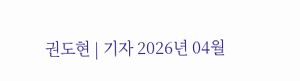권도현 | 기자 2026년 04월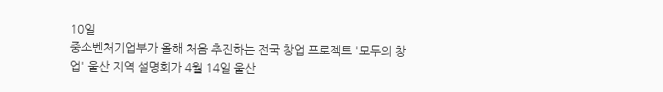10일
중소벤처기업부가 올해 처음 추진하는 전국 창업 프로젝트 '모두의 창업' 울산 지역 설명회가 4월 14일 울산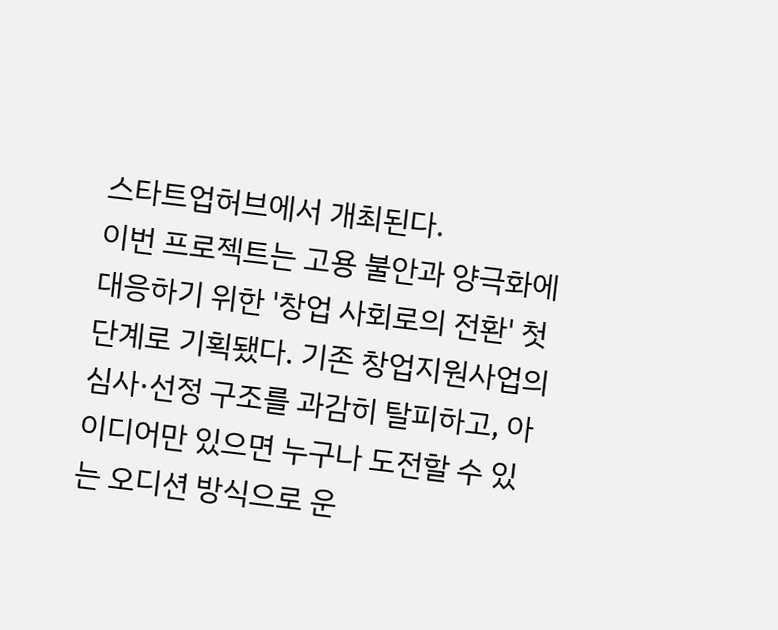스타트업허브에서 개최된다.
이번 프로젝트는 고용 불안과 양극화에 대응하기 위한 '창업 사회로의 전환' 첫 단계로 기획됐다. 기존 창업지원사업의 심사·선정 구조를 과감히 탈피하고, 아이디어만 있으면 누구나 도전할 수 있는 오디션 방식으로 운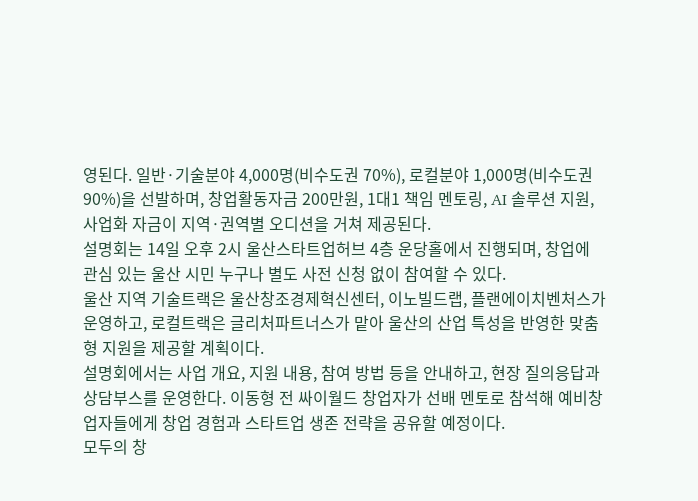영된다. 일반·기술분야 4,000명(비수도권 70%), 로컬분야 1,000명(비수도권 90%)을 선발하며, 창업활동자금 200만원, 1대1 책임 멘토링, AI 솔루션 지원, 사업화 자금이 지역·권역별 오디션을 거쳐 제공된다.
설명회는 14일 오후 2시 울산스타트업허브 4층 운당홀에서 진행되며, 창업에 관심 있는 울산 시민 누구나 별도 사전 신청 없이 참여할 수 있다.
울산 지역 기술트랙은 울산창조경제혁신센터, 이노빌드랩, 플랜에이치벤처스가 운영하고, 로컬트랙은 글리처파트너스가 맡아 울산의 산업 특성을 반영한 맞춤형 지원을 제공할 계획이다.
설명회에서는 사업 개요, 지원 내용, 참여 방법 등을 안내하고, 현장 질의응답과 상담부스를 운영한다. 이동형 전 싸이월드 창업자가 선배 멘토로 참석해 예비창업자들에게 창업 경험과 스타트업 생존 전략을 공유할 예정이다.
모두의 창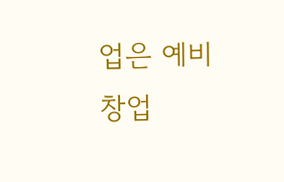업은 예비 창업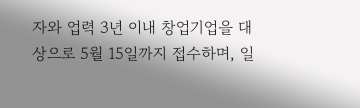자와 업력 3년 이내 창업기업을 대상으로 5월 15일까지 접수하며, 일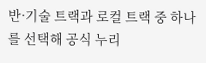반·기술 트랙과 로컬 트랙 중 하나를 선택해 공식 누리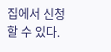집에서 신청할 수 있다.